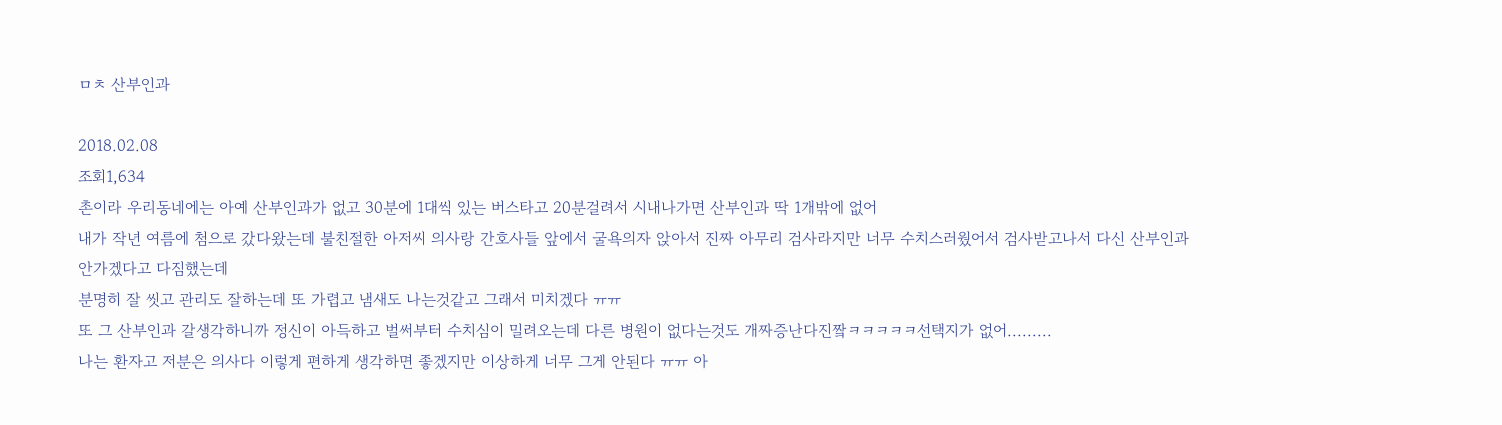ㅁㅊ 산부인과

2018.02.08
조회1,634
촌이라 우리동네에는 아예 산부인과가 없고 30분에 1대씩 있는 버스타고 20분걸려서 시내나가면 산부인과 딱 1개밖에 없어
내가 작년 여름에 첨으로 갔다왔는데 불친절한 아저씨 의사랑 간호사들 앞에서 굴욕의자 앉아서 진짜 아무리 검사라지만 너무 수치스러웠어서 검사받고나서 다신 산부인과 안가겠다고 다짐했는데
분명히 잘 씻고 관리도 잘하는데 또 가렵고 냄새도 나는것같고 그래서 미치겠다 ㅠㅠ
또 그 산부인과 갈생각하니까 정신이 아득하고 벌써부터 수치심이 밀려오는데 다른 병원이 없다는것도 개짜증난다진짴ㅋㅋㅋㅋㅋ선택지가 없어.........
나는 환자고 저분은 의사다 이렇게 편하게 생각하면 좋겠지만 이상하게 너무 그게 안된다 ㅠㅠ 아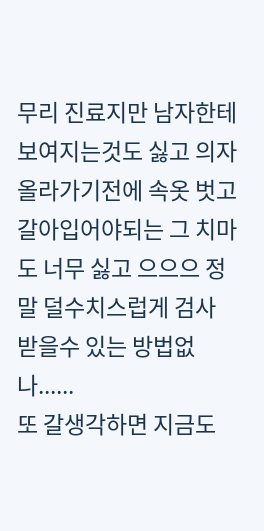무리 진료지만 남자한테 보여지는것도 싫고 의자 올라가기전에 속옷 벗고 갈아입어야되는 그 치마도 너무 싫고 으으으 정말 덜수치스럽게 검사 받을수 있는 방법없나......
또 갈생각하면 지금도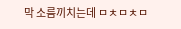막 소름끼치는데 ㅁㅊㅁㅊㅁ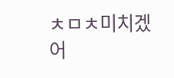ㅊㅁㅊ미치겠어